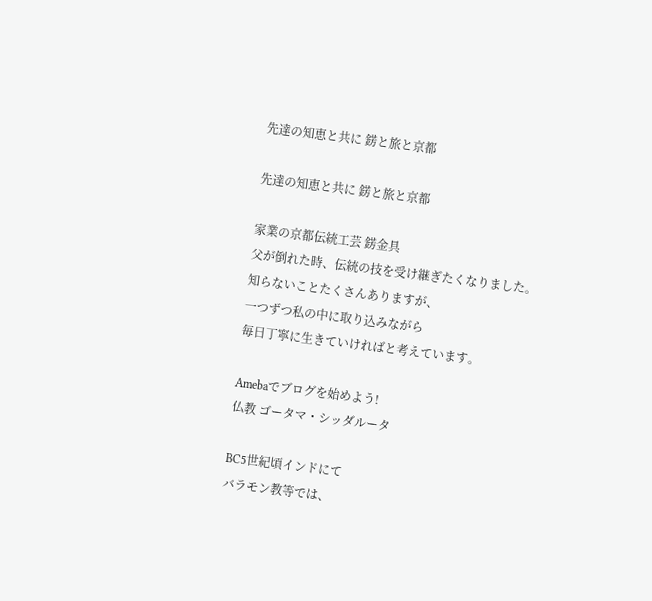先達の知恵と共に 錺と旅と京都

先達の知恵と共に 錺と旅と京都

家業の京都伝統工芸 錺金具
父が倒れた時、伝統の技を受け継ぎたくなりました。
知らないことたくさんありますが、
一つずつ私の中に取り込みながら
毎日丁寧に生きていければと考えています。

Amebaでブログを始めよう!
仏教 ゴータマ・シッダルータ

BC5世紀頃インドにて
バラモン教等では、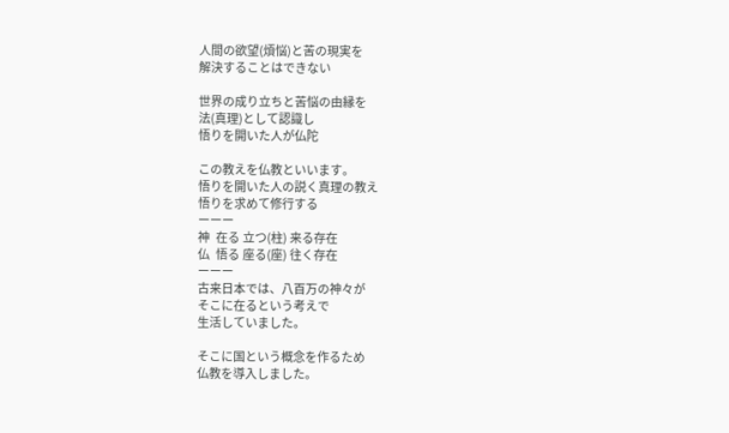人間の欲望(煩悩)と苦の現実を
解決することはできない

世界の成り立ちと苦悩の由縁を
法(真理)として認識し
悟りを開いた人が仏陀

この教えを仏教といいます。
悟りを開いた人の説く真理の教え
悟りを求めて修行する
ーーー
神  在る 立つ(柱) 来る存在
仏  悟る 座る(座) 往く存在
ーーー
古来日本では、八百万の神々が
そこに在るという考えで
生活していました。

そこに国という概念を作るため
仏教を導入しました。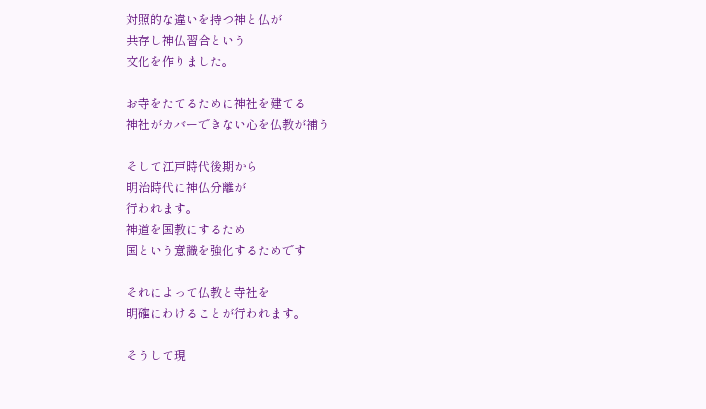対照的な違いを持つ神と仏が
共存し神仏習合という
文化を作りました。

お寺をたてるために神社を建てる
神社がカバーできない心を仏教が補う

そして江戸時代後期から
明治時代に神仏分離が
行われます。
神道を国教にするため
国という意識を強化するためです

それによって仏教と寺社を
明確にわけることが行われます。

そうして現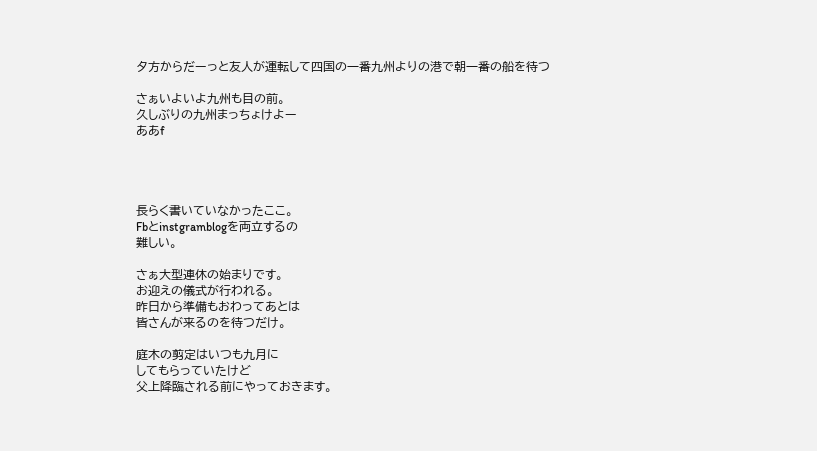夕方からだーっと友人が運転して四国の一番九州よりの港で朝一番の船を待つ

さぁいよいよ九州も目の前。
久しぶりの九州まっちょけよー
ああf




長らく書いていなかったここ。
Fbとinstgramblogを両立するの
難しい。

さぁ大型連休の始まりです。
お迎えの儀式が行われる。
昨日から準備もおわってあとは
皆さんが来るのを待つだけ。

庭木の剪定はいつも九月に
してもらっていたけど
父上降臨される前にやっておきます。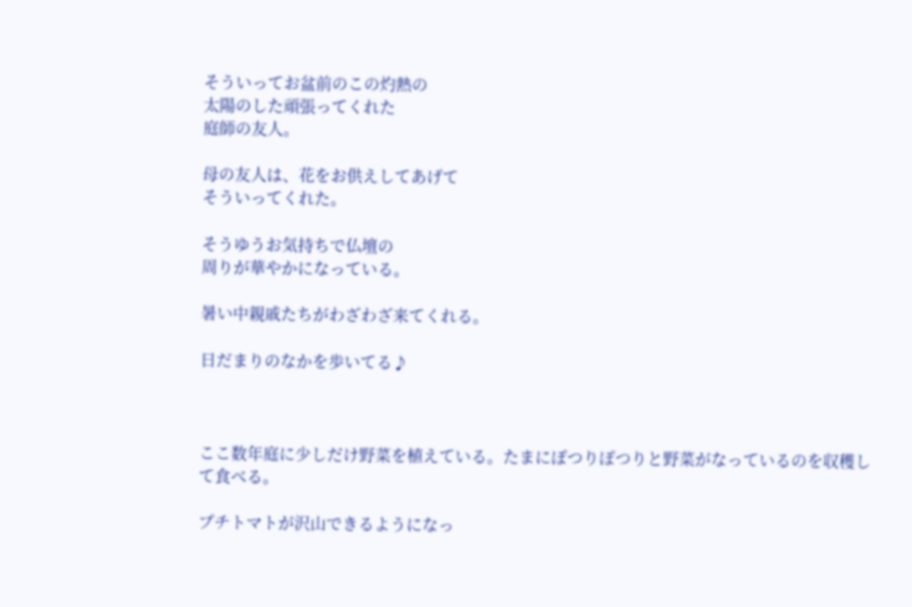そういってお盆前のこの灼熱の
太陽のした頑張ってくれた
庭師の友人。

母の友人は、花をお供えしてあげて
そういってくれた。

そうゆうお気持ちで仏壇の
周りが華やかになっている。

暑い中親戚たちがわざわざ来てくれる。

日だまりのなかを歩いてる♪



ここ数年庭に少しだけ野菜を植えている。たまにぽつりぽつりと野菜がなっているのを収穫して食べる。

プチトマトが沢山できるようになっ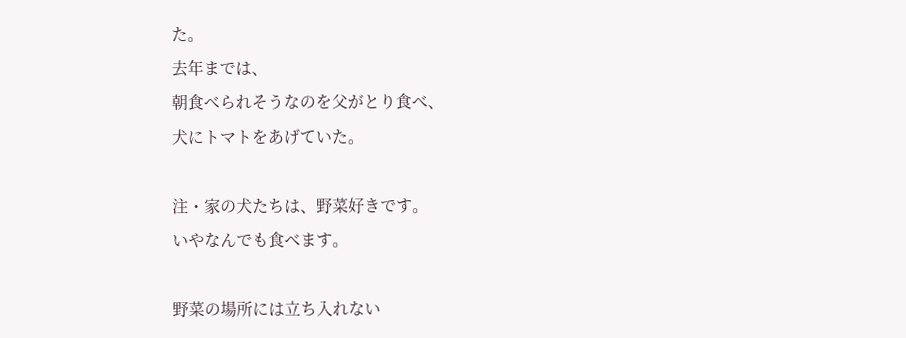た。
去年までは、
朝食べられそうなのを父がとり食べ、
犬にトマトをあげていた。

注・家の犬たちは、野菜好きです。
いやなんでも食べます。

野菜の場所には立ち入れない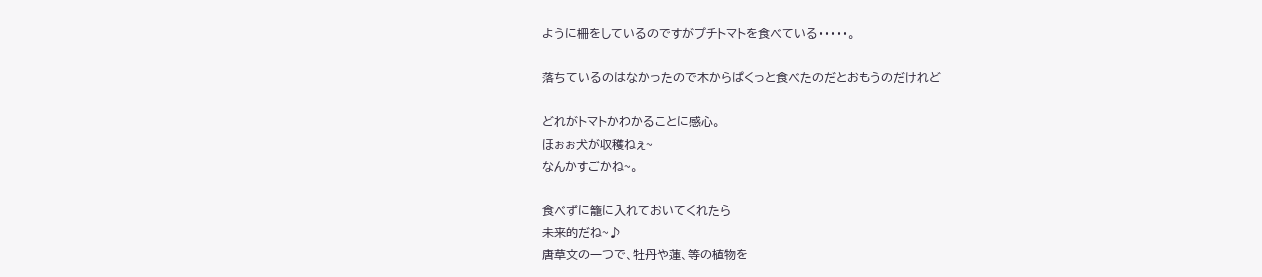ように柵をしているのですがプチトマトを食べている・・・・・。

落ちているのはなかったので木からぱくっと食べたのだとおもうのだけれど

どれがトマトかわかることに感心。
ほぉぉ犬が収穫ねぇ~
なんかすごかね~。

食べずに籠に入れておいてくれたら
未来的だね~♪
唐草文の一つで、牡丹や蓮、等の植物を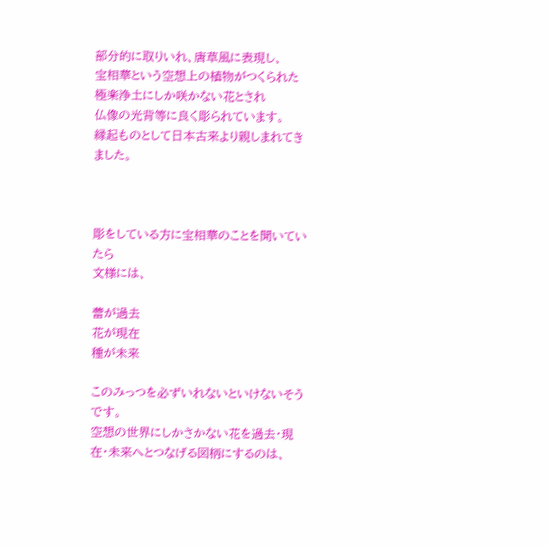部分的に取りいれ、唐草風に表現し、
宝相華という空想上の植物がつくられた
極楽浄土にしか咲かない花とされ
仏像の光背等に良く彫られています。
縁起ものとして日本古来より親しまれてきました。



彫をしている方に宝相華のことを聞いていたら
文様には、

蕾が過去
花が現在
種が未来

このみっつを必ずいれないといけないそうです。
空想の世界にしかさかない花を過去・現在・未来へとつなげる図柄にするのは、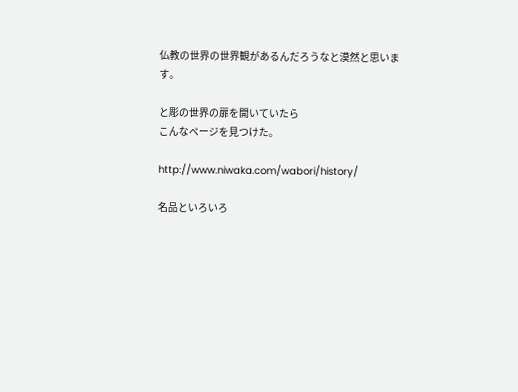仏教の世界の世界観があるんだろうなと漠然と思います。

と彫の世界の扉を開いていたら
こんなページを見つけた。

http://www.niwaka.com/wabori/history/

名品といろいろ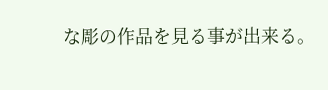な彫の作品を見る事が出来る。